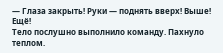— Глаза закрыть! Руки — поднять вверх! Выше! Ещё!
Тело послушно выполнило команду. Пахнуло теплом.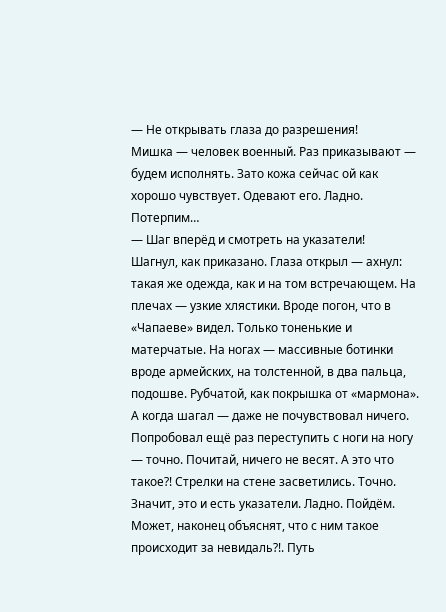— Не открывать глаза до разрешения!
Мишка — человек военный. Раз приказывают — будем исполнять. Зато кожа сейчас ой как хорошо чувствует. Одевают его. Ладно. Потерпим…
— Шаг вперёд и смотреть на указатели!
Шагнул, как приказано. Глаза открыл — ахнул: такая же одежда, как и на том встречающем. На плечах — узкие хлястики. Вроде погон, что в «Чапаеве» видел. Только тоненькие и матерчатые. На ногах — массивные ботинки вроде армейских, на толстенной, в два пальца, подошве. Рубчатой, как покрышка от «мармона». А когда шагал — даже не почувствовал ничего. Попробовал ещё раз переступить с ноги на ногу — точно. Почитай, ничего не весят. А это что такое?! Стрелки на стене засветились. Точно. Значит, это и есть указатели. Ладно. Пойдём. Может, наконец объяснят, что с ним такое происходит за невидаль?!. Путь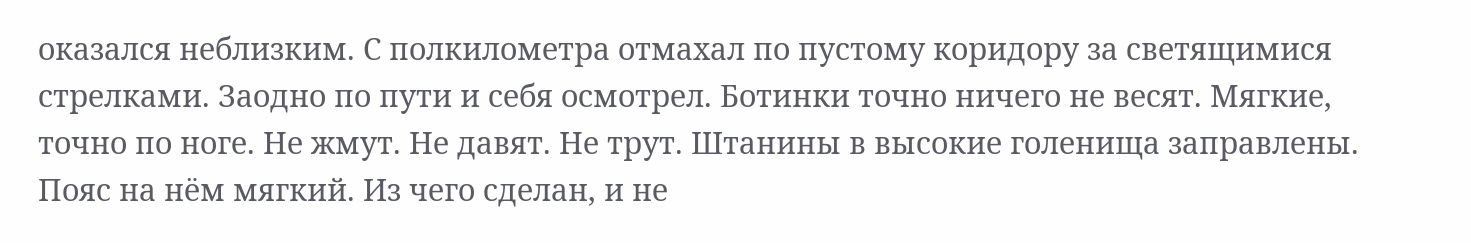оказался неблизким. С полкилометра отмахал по пустому коридору за светящимися стрелками. Заодно по пути и себя осмотрел. Ботинки точно ничего не весят. Мягкие, точно по ноге. Не жмут. Не давят. Не трут. Штанины в высокие голенища заправлены. Пояс на нём мягкий. Из чего сделан, и не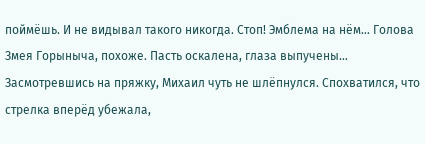поймёшь. И не видывал такого никогда. Стоп! Эмблема на нём… Голова Змея Горыныча, похоже. Пасть оскалена, глаза выпучены… Засмотревшись на пряжку, Михаил чуть не шлёпнулся. Спохватился, что стрелка вперёд убежала,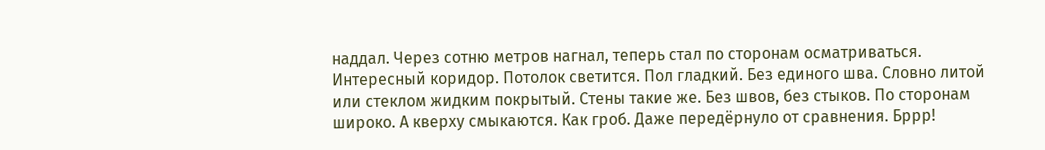наддал. Через сотню метров нагнал, теперь стал по сторонам осматриваться. Интересный коридор. Потолок светится. Пол гладкий. Без единого шва. Словно литой или стеклом жидким покрытый. Стены такие же. Без швов, без стыков. По сторонам широко. А кверху смыкаются. Как гроб. Даже передёрнуло от сравнения. Бррр!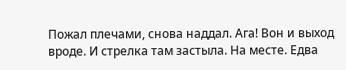Пожал плечами, снова наддал. Ага! Вон и выход вроде. И стрелка там застыла. На месте. Едва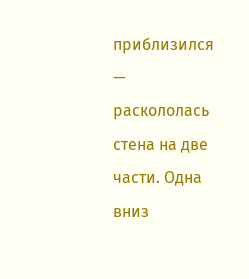приблизился — раскололась стена на две части. Одна вниз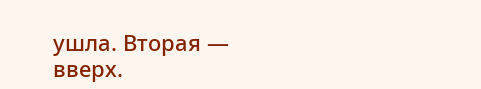ушла. Вторая — вверх.